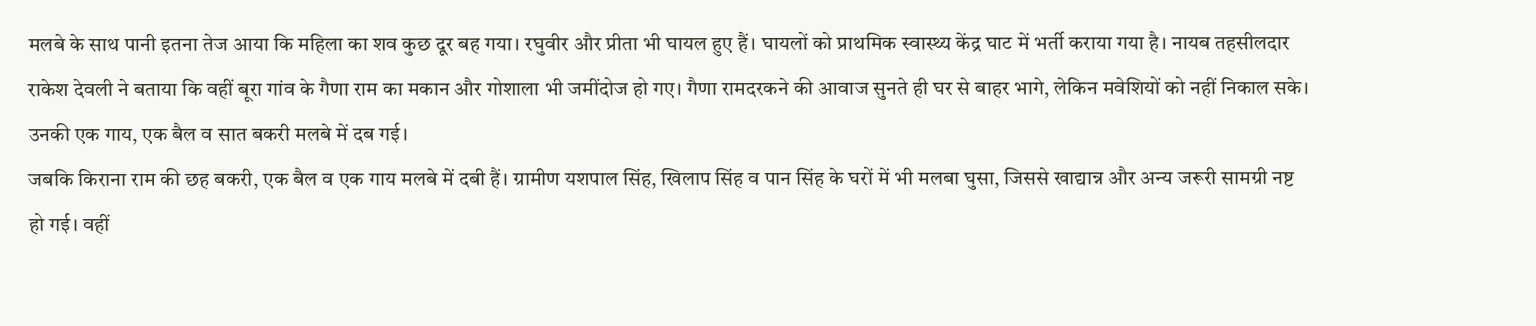मलबे के साथ पानी इतना तेज आया कि महिला का शव कुछ दूर बह गया। रघुवीर और प्रीता भी घायल हुए हैं। घायलों को प्राथमिक स्वास्थ्य केंद्र घाट में भर्ती कराया गया है। नायब तहसीलदार राकेश देवली ने बताया कि वहीं बूरा गांव के गैणा राम का मकान और गोशाला भी जमींदोज हो गए। गैणा रामदरकने की आवाज सुनते ही घर से बाहर भागे, लेकिन मवेशियों को नहीं निकाल सके। उनकी एक गाय, एक बैल व सात बकरी मलबे में दब गई।
जबकि किराना राम की छह बकरी, एक बैल व एक गाय मलबे में दबी हैं। ग्रामीण यशपाल सिंह, खिलाप सिंह व पान सिंह के घरों में भी मलबा घुसा, जिससे खाद्यान्न और अन्य जरूरी सामग्री नष्ट हो गई। वहीं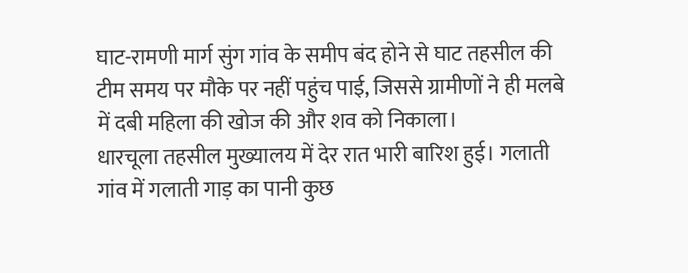घाट-रामणी मार्ग सुंग गांव के समीप बंद होने से घाट तहसील की टीम समय पर मौके पर नहीं पहुंच पाई, जिससे ग्रामीणों ने ही मलबे में दबी महिला की खोज की और शव को निकाला।
धारचूला तहसील मुख्यालय में देर रात भारी बारिश हुई। गलाती गांव में गलाती गाड़ का पानी कुछ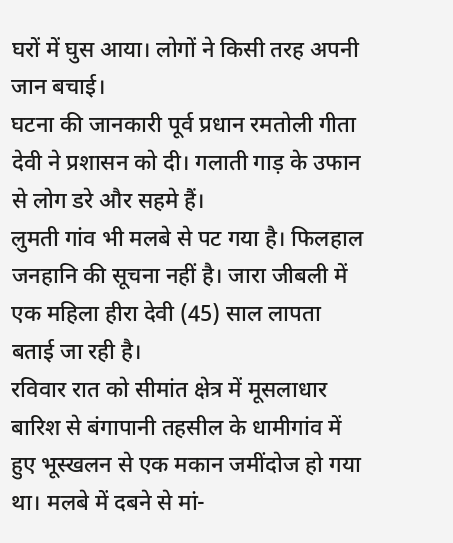घरों में घुस आया। लोगों ने किसी तरह अपनी जान बचाई।
घटना की जानकारी पूर्व प्रधान रमतोली गीता देवी ने प्रशासन को दी। गलाती गाड़ के उफान से लोग डरे और सहमे हैं।
लुमती गांव भी मलबे से पट गया है। फिलहाल जनहानि की सूचना नहीं है। जारा जीबली में एक महिला हीरा देवी (45) साल लापता बताई जा रही है।
रविवार रात को सीमांत क्षेत्र में मूसलाधार बारिश से बंगापानी तहसील के धामीगांव में हुए भूस्खलन से एक मकान जमींदोज हो गया था। मलबे में दबने से मां-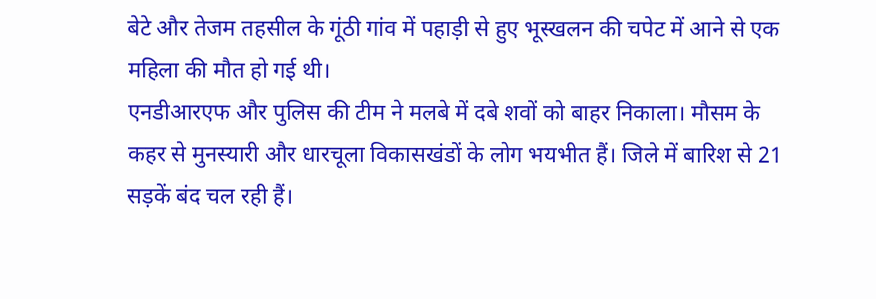बेटे और तेजम तहसील के गूंठी गांव में पहाड़ी से हुए भूस्खलन की चपेट में आने से एक महिला की मौत हो गई थी।
एनडीआरएफ और पुलिस की टीम ने मलबे में दबे शवों को बाहर निकाला। मौसम के कहर से मुनस्यारी और धारचूला विकासखंडों के लोग भयभीत हैं। जिले में बारिश से 21 सड़कें बंद चल रही हैं।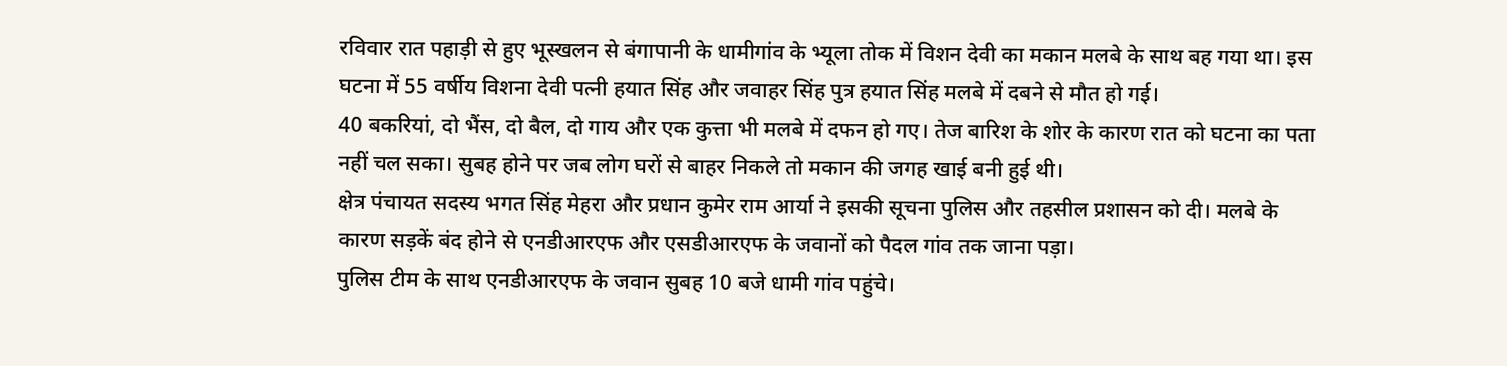रविवार रात पहाड़ी से हुए भूस्खलन से बंगापानी के धामीगांव के भ्यूला तोक में विशन देवी का मकान मलबे के साथ बह गया था। इस घटना में 55 वर्षीय विशना देवी पत्नी हयात सिंह और जवाहर सिंह पुत्र हयात सिंह मलबे में दबने से मौत हो गई।
40 बकरियां, दो भैंस, दो बैल, दो गाय और एक कुत्ता भी मलबे में दफन हो गए। तेज बारिश के शोर के कारण रात को घटना का पता नहीं चल सका। सुबह होने पर जब लोग घरों से बाहर निकले तो मकान की जगह खाई बनी हुई थी।
क्षेत्र पंचायत सदस्य भगत सिंह मेहरा और प्रधान कुमेर राम आर्या ने इसकी सूचना पुलिस और तहसील प्रशासन को दी। मलबे के कारण सड़कें बंद होने से एनडीआरएफ और एसडीआरएफ के जवानों को पैदल गांव तक जाना पड़ा।
पुलिस टीम के साथ एनडीआरएफ के जवान सुबह 10 बजे धामी गांव पहुंचे।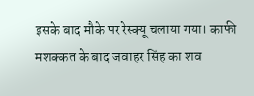इसके बाद मौके पर रेस्क्यू चलाया गया। काफी मशक्कत के बाद जवाहर सिंह का शव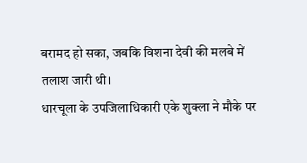बरामद हो सका, जबकि विशना देवी की मलबे में तलाश जारी थी।
धारचूला के उपजिलाधिकारी एके शुक्ला ने मौके पर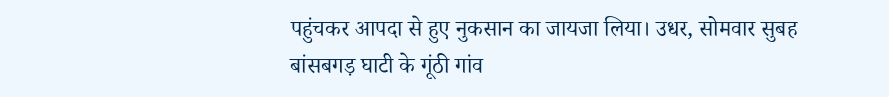पहुंचकर आपदा से हुए नुकसान का जायजा लिया। उधर, सोमवार सुबह बांसबगड़ घाटी के गूंठी गांव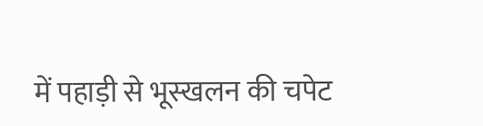में पहाड़ी से भूस्खलन की चपेट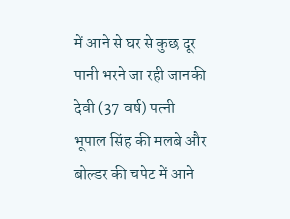में आने से घर से कुछ दूर पानी भरने जा रही जानकी देवी (37 वर्ष) पत्नी भूपाल सिंह की मलबे और बोल्डर की चपेट में आने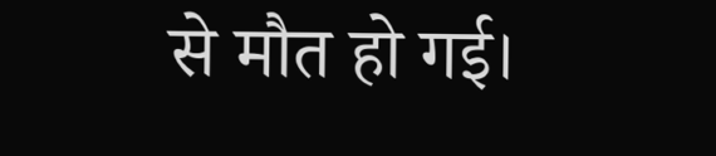से मौत हो गई।